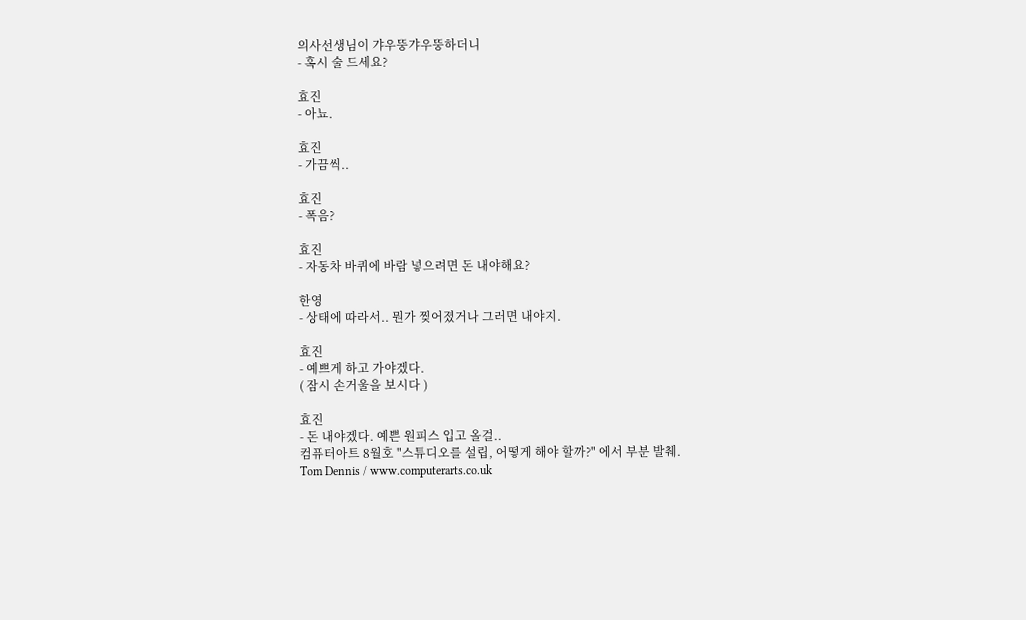의사선생님이 갸우뚱갸우뚱하더니
- 혹시 술 드세요?

효진
- 아뇨.

효진
- 가끔씩..

효진
- 폭음?

효진
- 자동차 바퀴에 바람 넣으려면 돈 내야해요?

한영
- 상태에 따라서.. 뭔가 찢어졌거나 그러면 내야지.

효진
- 예쁘게 하고 가야겠다.
( 잠시 손거울을 보시다 )

효진
- 돈 내야겠다. 예쁜 원피스 입고 올걸..
컴퓨터아트 8월호 "스튜디오를 설립, 어떻게 해야 할까?" 에서 부분 발췌.
Tom Dennis / www.computerarts.co.uk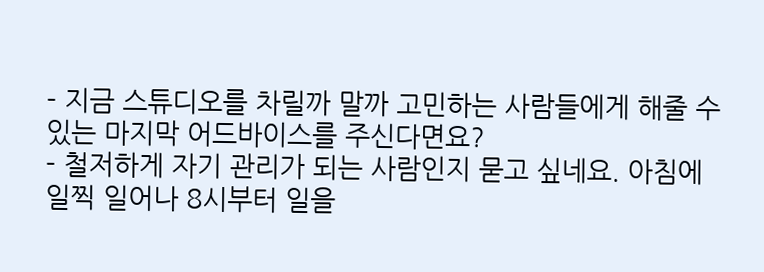- 지금 스튜디오를 차릴까 말까 고민하는 사람들에게 해줄 수 있는 마지막 어드바이스를 주신다면요?
- 철저하게 자기 관리가 되는 사람인지 묻고 싶네요. 아침에 일찍 일어나 8시부터 일을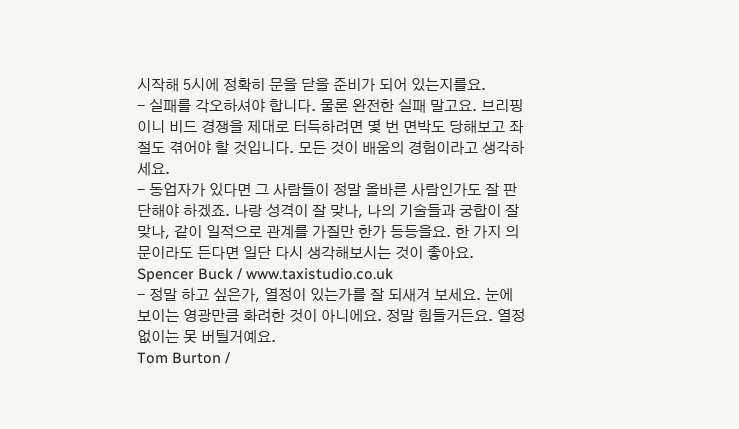시작해 5시에 정확히 문을 닫을 준비가 되어 있는지를요.
- 실패를 각오하셔야 합니다. 물론 완전한 실패 말고요. 브리핑이니 비드 경쟁을 제대로 터득하려면 몇 번 면박도 당해보고 좌절도 겪어야 할 것입니다. 모든 것이 배움의 경험이라고 생각하세요.
- 동업자가 있다면 그 사람들이 정말 올바른 사람인가도 잘 판단해야 하겠죠. 나랑 성격이 잘 맞나, 나의 기술들과 궁합이 잘 맞나, 같이 일적으로 관계를 가질만 한가 등등을요. 한 가지 의문이라도 든다면 일단 다시 생각해보시는 것이 좋아요.
Spencer Buck / www.taxistudio.co.uk
- 정말 하고 싶은가, 열정이 있는가를 잘 되새겨 보세요. 눈에 보이는 영광만큼 화려한 것이 아니에요. 정말 힘들거든요. 열정 없이는 못 버틸거예요.
Tom Burton /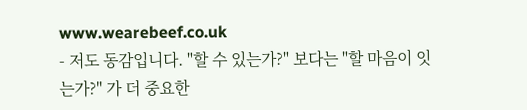www.wearebeef.co.uk
- 저도 동감입니다. "할 수 있는가?" 보다는 "할 마음이 잇는가?" 가 더 중요한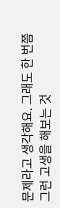문제라고 생각해요. 그래도 한 번쯤 그런 고생을 해보는 것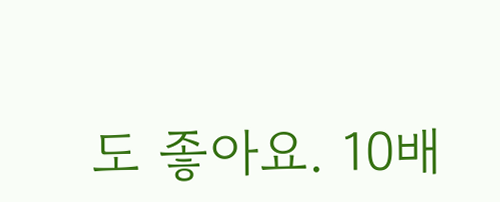도 좋아요. 10배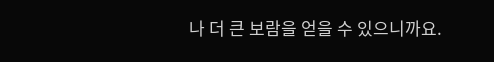나 더 큰 보람을 얻을 수 있으니까요.